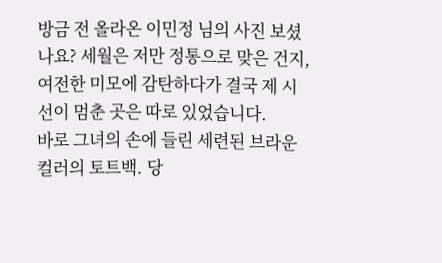방금 전 올라온 이민정 님의 사진 보셨나요? 세월은 저만 정통으로 맞은 건지, 여전한 미모에 감탄하다가 결국 제 시선이 멈춘 곳은 따로 있었습니다.
바로 그녀의 손에 들린 세련된 브라운 컬러의 토트백. 당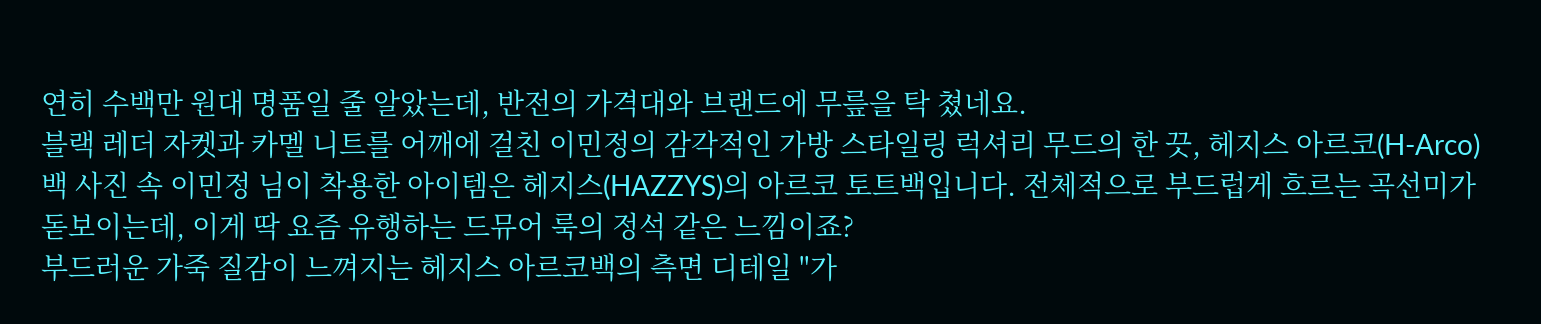연히 수백만 원대 명품일 줄 알았는데, 반전의 가격대와 브랜드에 무릎을 탁 쳤네요.
블랙 레더 자켓과 카멜 니트를 어깨에 걸친 이민정의 감각적인 가방 스타일링 럭셔리 무드의 한 끗, 헤지스 아르코(H-Arco) 백 사진 속 이민정 님이 착용한 아이템은 헤지스(HAZZYS)의 아르코 토트백입니다. 전체적으로 부드럽게 흐르는 곡선미가 돋보이는데, 이게 딱 요즘 유행하는 드뮤어 룩의 정석 같은 느낌이죠?
부드러운 가죽 질감이 느껴지는 헤지스 아르코백의 측면 디테일 "가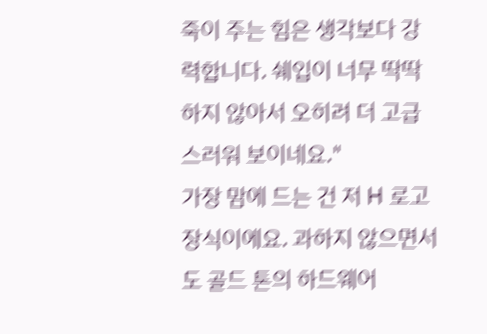죽이 주는 힘은 생각보다 강력합니다. 쉐입이 너무 딱딱하지 않아서 오히려 더 고급스러워 보이네요."
가장 맘에 드는 건 저 H 로고 장식이에요. 과하지 않으면서도 골드 톤의 하드웨어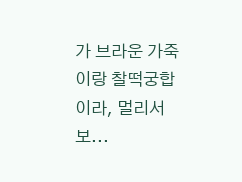가 브라운 가죽이랑 찰떡궁합이라, 멀리서 보...